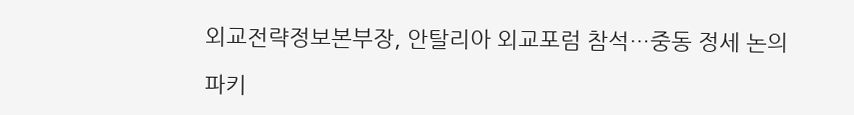외교전략정보본부장, 안탈리아 외교포럼 참석…중동 정세 논의

파키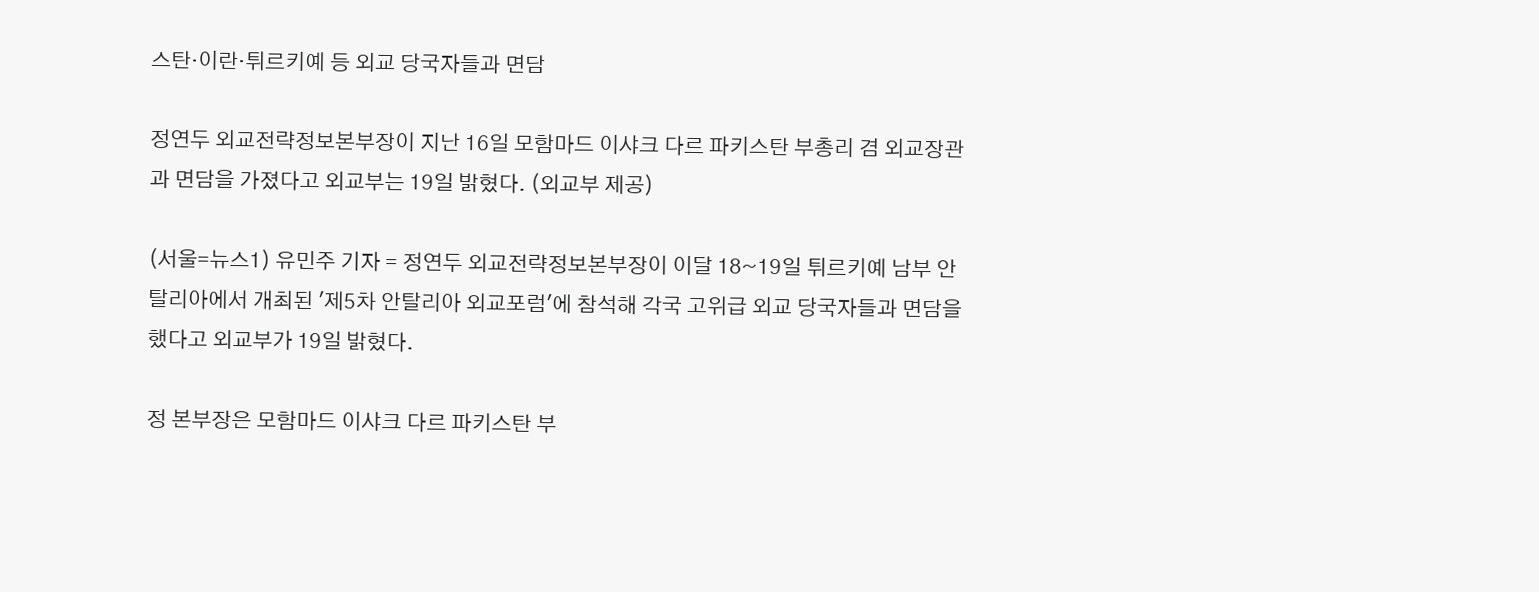스탄·이란·튀르키예 등 외교 당국자들과 면담

정연두 외교전략정보본부장이 지난 16일 모함마드 이샤크 다르 파키스탄 부총리 겸 외교장관과 면담을 가졌다고 외교부는 19일 밝혔다. (외교부 제공)

(서울=뉴스1) 유민주 기자 = 정연두 외교전략정보본부장이 이달 18~19일 튀르키예 남부 안탈리아에서 개최된 '제5차 안탈리아 외교포럼'에 참석해 각국 고위급 외교 당국자들과 면담을 했다고 외교부가 19일 밝혔다.

정 본부장은 모함마드 이샤크 다르 파키스탄 부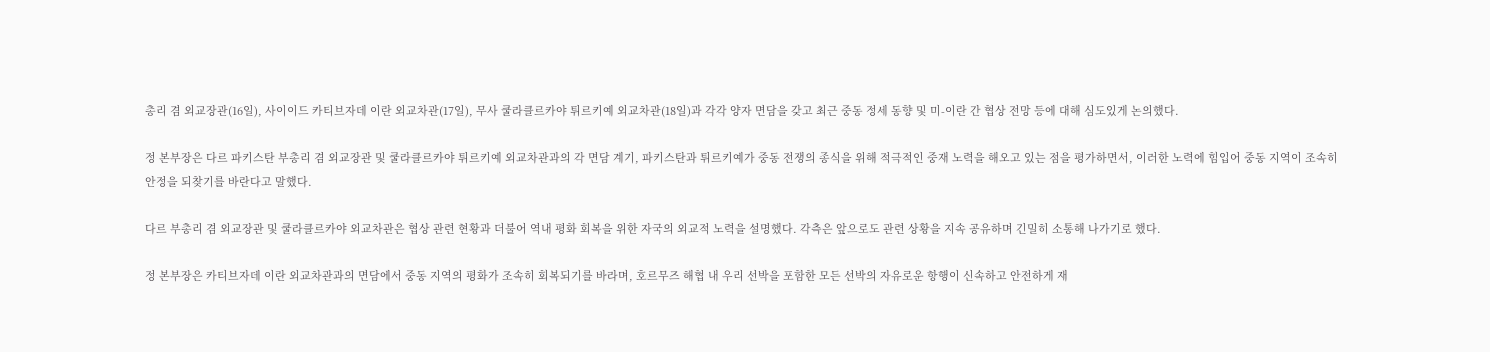총리 겸 외교장관(16일), 사이이드 카티브자데 이란 외교차관(17일), 무사 쿨라클르카야 튀르키예 외교차관(18일)과 각각 양자 면담을 갖고 최근 중동 정세 동향 및 미-이란 간 협상 전망 등에 대해 심도있게 논의했다.

정 본부장은 다르 파키스탄 부총리 겸 외교장관 및 쿨라클르카야 튀르키예 외교차관과의 각 면담 계기, 파키스탄과 튀르키예가 중동 전쟁의 종식을 위해 적극적인 중재 노력을 해오고 있는 점을 평가하면서, 이러한 노력에 힘입어 중동 지역이 조속히 안정을 되찾기를 바란다고 말했다.

다르 부총리 겸 외교장관 및 쿨라클르카야 외교차관은 협상 관련 현황과 더불어 역내 평화 회복을 위한 자국의 외교적 노력을 설명했다. 각측은 앞으로도 관련 상황을 지속 공유하며 긴밀히 소통해 나가기로 했다.

정 본부장은 카티브자데 이란 외교차관과의 면담에서 중동 지역의 평화가 조속히 회복되기를 바라며, 호르무즈 해협 내 우리 선박을 포함한 모든 선박의 자유로운 항행이 신속하고 안전하게 재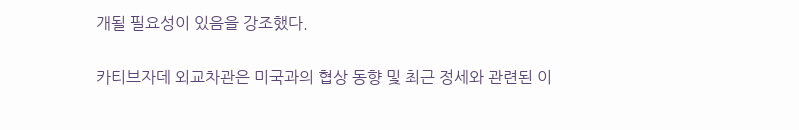개될 필요성이 있음을 강조했다.

카티브자데 외교차관은 미국과의 협상 동향 및 최근 정세와 관련된 이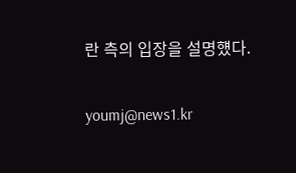란 측의 입장을 설명헀다.

youmj@news1.kr